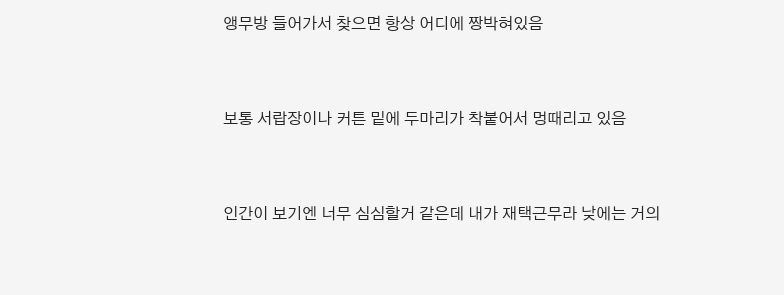앵무방 들어가서 찾으면 항상 어디에 짱박혀있음


보통 서랍장이나 커튼 밑에 두마리가 착붙어서 멍때리고 있음


인간이 보기엔 너무 심심할거 같은데 내가 재택근무라 낮에는 거의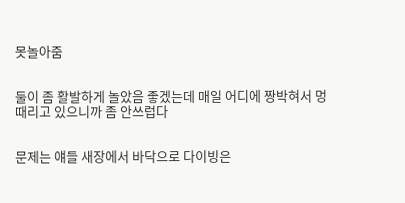못놀아줌


둘이 좀 활발하게 놀았음 좋겠는데 매일 어디에 짱박혀서 멍때리고 있으니까 좀 안쓰럽다


문제는 얘들 새장에서 바닥으로 다이빙은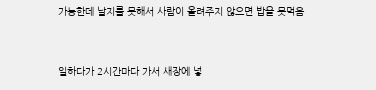가능한데 날지를 못해서 사람이 올려주지 않으면 밥을 못먹음


일하다가 2시간마다 가서 새장에 넣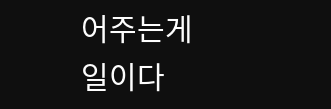어주는게 일이다